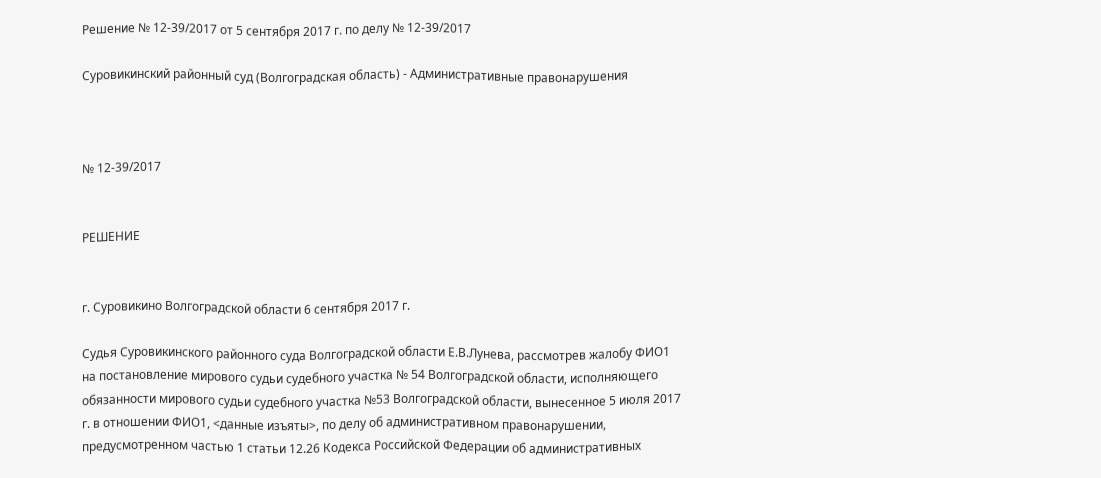Решение № 12-39/2017 от 5 сентября 2017 г. по делу № 12-39/2017

Суровикинский районный суд (Волгоградская область) - Административные правонарушения



№ 12-39/2017


РЕШЕНИЕ


г. Суровикино Волгоградской области 6 сентября 2017 г.

Судья Суровикинского районного суда Волгоградской области Е.В.Лунева, рассмотрев жалобу ФИО1 на постановление мирового судьи судебного участка № 54 Волгоградской области, исполняющего обязанности мирового судьи судебного участка №53 Волгоградской области, вынесенное 5 июля 2017 г. в отношении ФИО1, <данные изъяты>, по делу об административном правонарушении, предусмотренном частью 1 статьи 12.26 Кодекса Российской Федерации об административных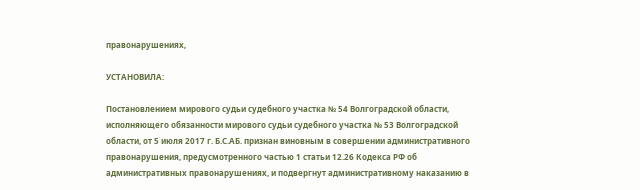правонарушениях,

УСТАНОВИЛА:

Постановлением мирового судьи судебного участка № 54 Волгоградской области, исполняющего обязанности мирового судьи судебного участка № 53 Волгоградской области, от 5 июля 2017 г. Б.С.АБ. признан виновным в совершении административного правонарушения, предусмотренного частью 1 статьи 12.26 Кодекса РФ об административных правонарушениях, и подвергнут административному наказанию в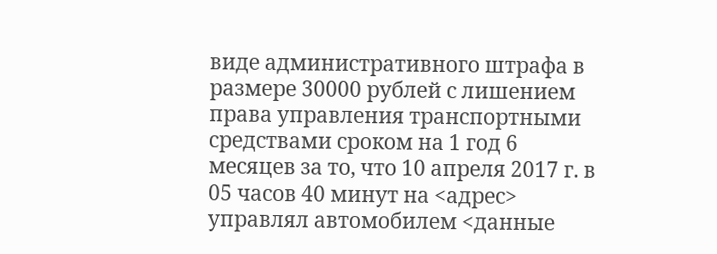виде административного штрафа в размере 30000 рублей с лишением права управления транспортными средствами сроком на 1 год 6 месяцев за то, что 10 апреля 2017 г. в 05 часов 40 минут на <адрес> управлял автомобилем <данные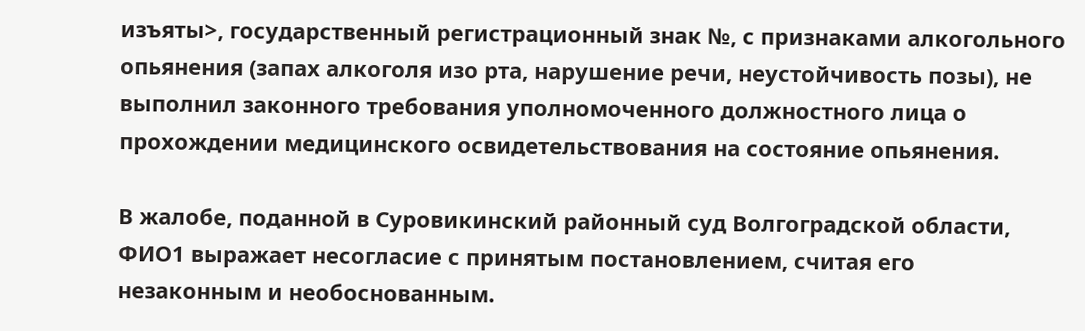изъяты>, государственный регистрационный знак №, с признаками алкогольного опьянения (запах алкоголя изо рта, нарушение речи, неустойчивость позы), не выполнил законного требования уполномоченного должностного лица о прохождении медицинского освидетельствования на состояние опьянения.

В жалобе, поданной в Суровикинский районный суд Волгоградской области, ФИО1 выражает несогласие с принятым постановлением, считая его незаконным и необоснованным.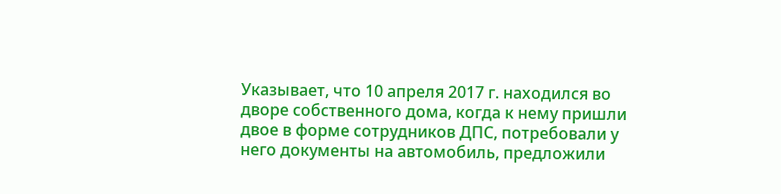Указывает, что 10 апреля 2017 г. находился во дворе собственного дома, когда к нему пришли двое в форме сотрудников ДПС, потребовали у него документы на автомобиль, предложили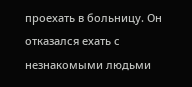проехать в больницу. Он отказался ехать с незнакомыми людьми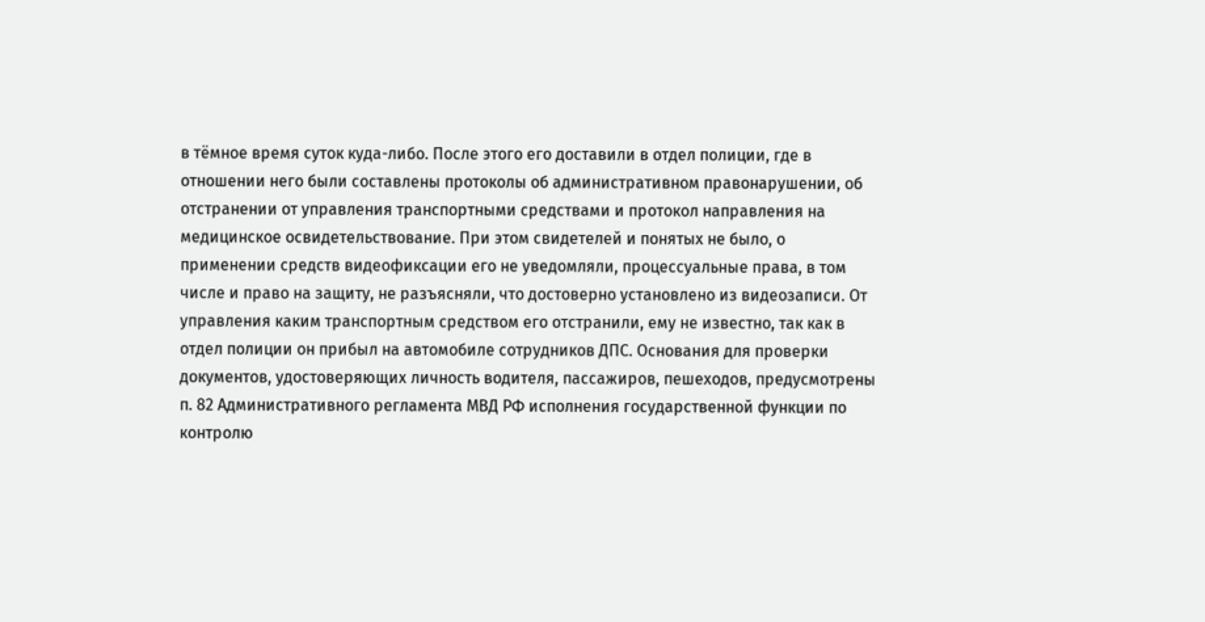в тёмное время суток куда-либо. После этого его доставили в отдел полиции, где в отношении него были составлены протоколы об административном правонарушении, об отстранении от управления транспортными средствами и протокол направления на медицинское освидетельствование. При этом свидетелей и понятых не было, о применении средств видеофиксации его не уведомляли, процессуальные права, в том числе и право на защиту, не разъясняли, что достоверно установлено из видеозаписи. От управления каким транспортным средством его отстранили, ему не известно, так как в отдел полиции он прибыл на автомобиле сотрудников ДПС. Основания для проверки документов, удостоверяющих личность водителя, пассажиров, пешеходов, предусмотрены п. 82 Административного регламента МВД РФ исполнения государственной функции по контролю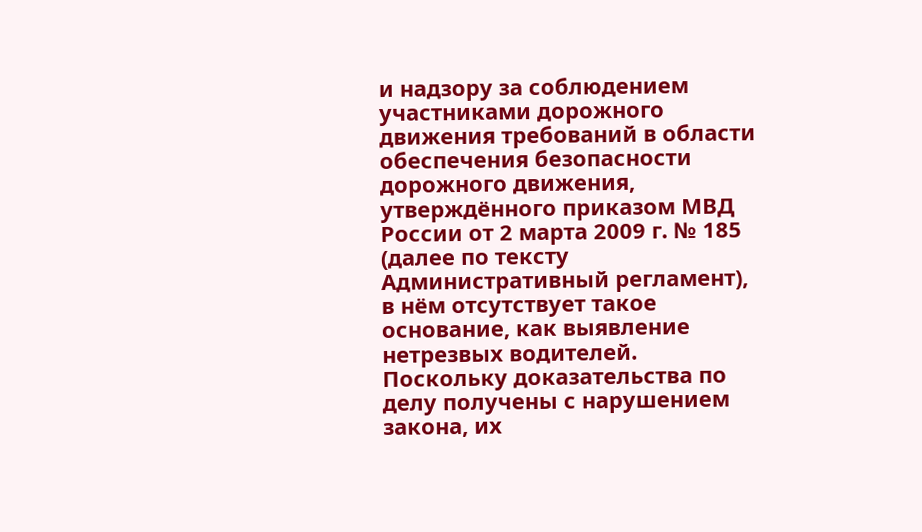и надзору за соблюдением участниками дорожного движения требований в области обеспечения безопасности дорожного движения, утверждённого приказом МВД России от 2 марта 2009 г. № 185 (далее по тексту Административный регламент), в нём отсутствует такое основание, как выявление нетрезвых водителей. Поскольку доказательства по делу получены с нарушением закона, их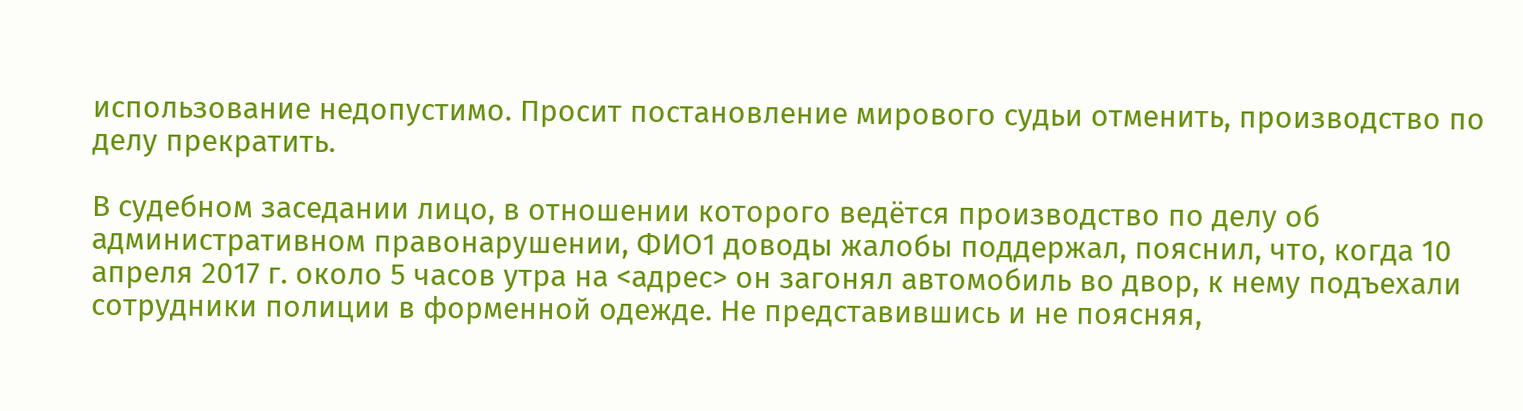использование недопустимо. Просит постановление мирового судьи отменить, производство по делу прекратить.

В судебном заседании лицо, в отношении которого ведётся производство по делу об административном правонарушении, ФИО1 доводы жалобы поддержал, пояснил, что, когда 10 апреля 2017 г. около 5 часов утра на <адрес> он загонял автомобиль во двор, к нему подъехали сотрудники полиции в форменной одежде. Не представившись и не поясняя,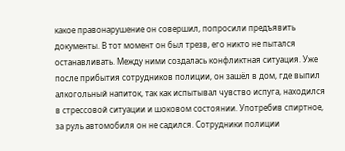какое правонарушение он совершил, попросили предъявить документы. В тот момент он был трезв, его никто не пытался останавливать. Между ними создалась конфликтная ситуация. Уже после прибытия сотрудников полиции, он зашёл в дом, где выпил алкогольный напиток, так как испытывал чувство испуга, находился в стрессовой ситуации и шоковом состоянии. Употребив спиртное, за руль автомобиля он не садился. Сотрудники полиции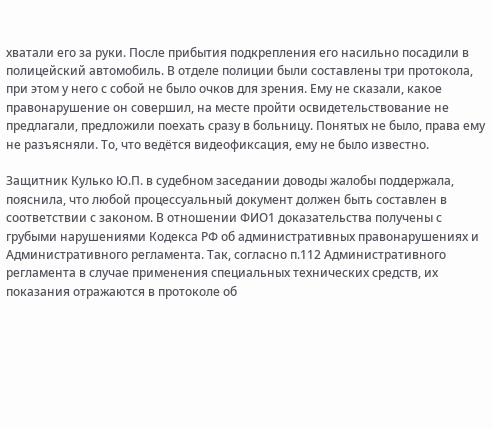хватали его за руки. После прибытия подкрепления его насильно посадили в полицейский автомобиль. В отделе полиции были составлены три протокола, при этом у него с собой не было очков для зрения. Ему не сказали, какое правонарушение он совершил, на месте пройти освидетельствование не предлагали, предложили поехать сразу в больницу. Понятых не было, права ему не разъясняли. То, что ведётся видеофиксация, ему не было известно.

Защитник Кулько Ю.П. в судебном заседании доводы жалобы поддержала, пояснила, что любой процессуальный документ должен быть составлен в соответствии с законом. В отношении ФИО1 доказательства получены с грубыми нарушениями Кодекса РФ об административных правонарушениях и Административного регламента. Так, согласно п.112 Административного регламента в случае применения специальных технических средств, их показания отражаются в протоколе об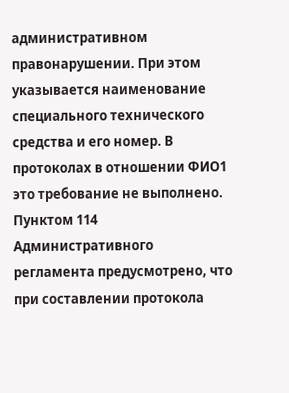административном правонарушении. При этом указывается наименование специального технического средства и его номер. В протоколах в отношении ФИО1 это требование не выполнено. Пунктом 114 Административного регламента предусмотрено, что при составлении протокола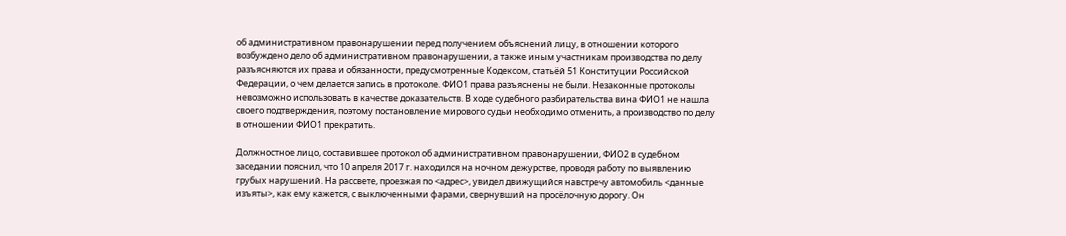об административном правонарушении перед получением объяснений лицу, в отношении которого возбуждено дело об административном правонарушении, а также иным участникам производства по делу разъясняются их права и обязанности, предусмотренные Кодексом, статьёй 51 Конституции Российской Федерации, о чем делается запись в протоколе. ФИО1 права разъяснены не были. Незаконные протоколы невозможно использовать в качестве доказательств. В ходе судебного разбирательства вина ФИО1 не нашла своего подтверждения, поэтому постановление мирового судьи необходимо отменить, а производство по делу в отношении ФИО1 прекратить.

Должностное лицо, составившее протокол об административном правонарушении, ФИО2 в судебном заседании пояснил, что 10 апреля 2017 г. находился на ночном дежурстве, проводя работу по выявлению грубых нарушений. На рассвете, проезжая по <адрес>, увидел движущийся навстречу автомобиль <данные изъяты>, как ему кажется, с выключенными фарами, свернувший на просёлочную дорогу. Он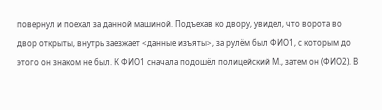повернул и поехал за данной машиной. Подъехав ко двору, увидел, что ворота во двор открыты, внутрь заезжает <данные изъяты>, за рулём был ФИО1, с которым до этого он знаком не был. К ФИО1 сначала подошёл полицейский М., затем он (ФИО2). В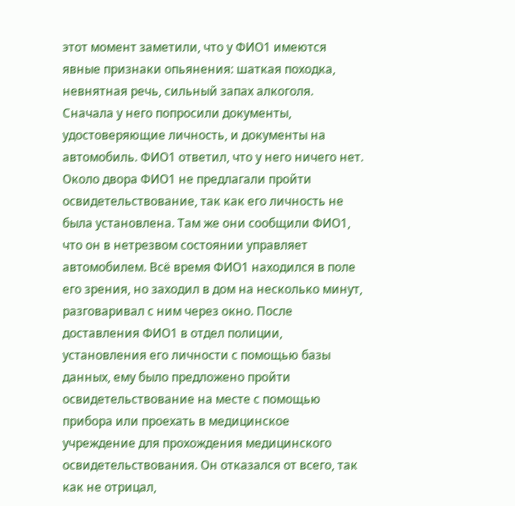этот момент заметили, что у ФИО1 имеются явные признаки опьянения: шаткая походка, невнятная речь, сильный запах алкоголя. Сначала у него попросили документы, удостоверяющие личность, и документы на автомобиль. ФИО1 ответил, что у него ничего нет. Около двора ФИО1 не предлагали пройти освидетельствование, так как его личность не была установлена. Там же они сообщили ФИО1, что он в нетрезвом состоянии управляет автомобилем. Всё время ФИО1 находился в поле его зрения, но заходил в дом на несколько минут, разговаривал с ним через окно. После доставления ФИО1 в отдел полиции, установления его личности с помощью базы данных, ему было предложено пройти освидетельствование на месте с помощью прибора или проехать в медицинское учреждение для прохождения медицинского освидетельствования. Он отказался от всего, так как не отрицал,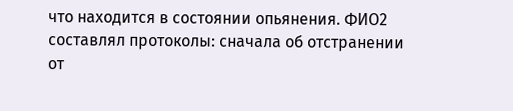что находится в состоянии опьянения. ФИО2 составлял протоколы: сначала об отстранении от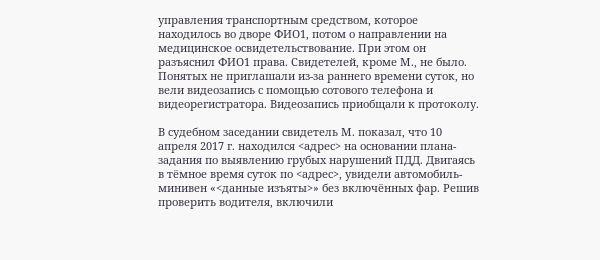управления транспортным средством, которое находилось во дворе ФИО1, потом о направлении на медицинское освидетельствование. При этом он разъяснил ФИО1 права. Свидетелей, кроме М., не было. Понятых не приглашали из-за раннего времени суток, но вели видеозапись с помощью сотового телефона и видеорегистратора. Видеозапись приобщали к протоколу.

В судебном заседании свидетель М. показал, что 10 апреля 2017 г. находился <адрес> на основании плана-задания по выявлению грубых нарушений ПДД. Двигаясь в тёмное время суток по <адрес>, увидели автомобиль-минивен «<данные изъяты>» без включённых фар. Решив проверить водителя, включили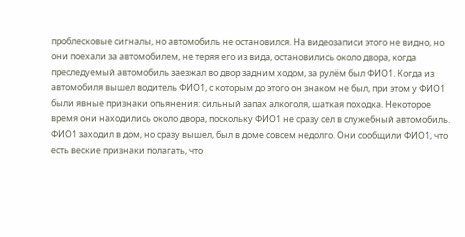проблесковые сигналы, но автомобиль не остановился. На видеозаписи этого не видно, но они поехали за автомобилем, не теряя его из вида, остановились около двора, когда преследуемый автомобиль заезжал во двор задним ходом, за рулём был ФИО1. Когда из автомобиля вышел водитель ФИО1, с которым до этого он знаком не был, при этом у ФИО1 были явные признаки опьянения: сильный запах алкоголя, шаткая походка. Некоторое время они находились около двора, поскольку ФИО1 не сразу сел в служебный автомобиль. ФИО1 заходил в дом, но сразу вышел, был в доме совсем недолго. Они сообщили ФИО1, что есть веские признаки полагать, что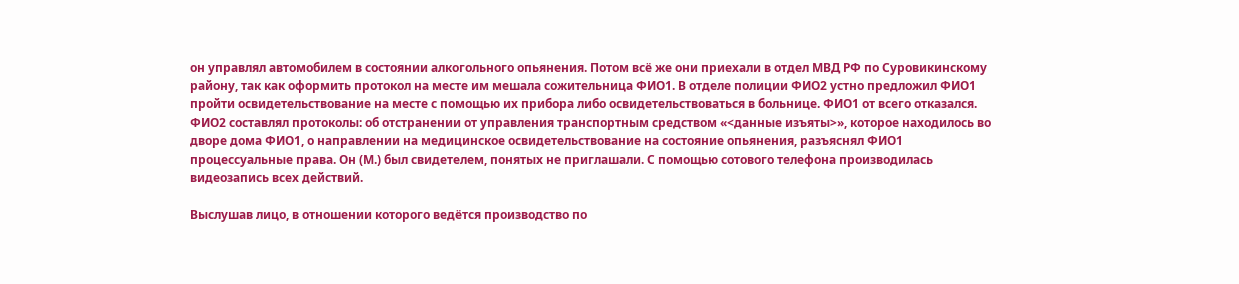он управлял автомобилем в состоянии алкогольного опьянения. Потом всё же они приехали в отдел МВД РФ по Суровикинскому району, так как оформить протокол на месте им мешала сожительница ФИО1. В отделе полиции ФИО2 устно предложил ФИО1 пройти освидетельствование на месте с помощью их прибора либо освидетельствоваться в больнице. ФИО1 от всего отказался. ФИО2 составлял протоколы: об отстранении от управления транспортным средством «<данные изъяты>», которое находилось во дворе дома ФИО1, о направлении на медицинское освидетельствование на состояние опьянения, разъяснял ФИО1 процессуальные права. Он (М.) был свидетелем, понятых не приглашали. С помощью сотового телефона производилась видеозапись всех действий.

Выслушав лицо, в отношении которого ведётся производство по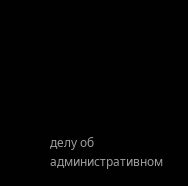делу об административном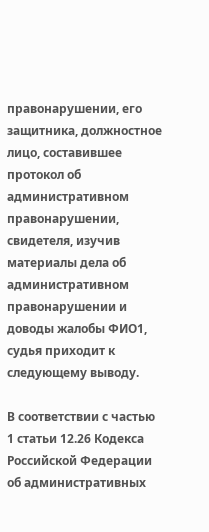правонарушении, его защитника, должностное лицо, составившее протокол об административном правонарушении, свидетеля, изучив материалы дела об административном правонарушении и доводы жалобы ФИО1, судья приходит к следующему выводу.

В соответствии с частью 1 статьи 12.26 Кодекса Российской Федерации об административных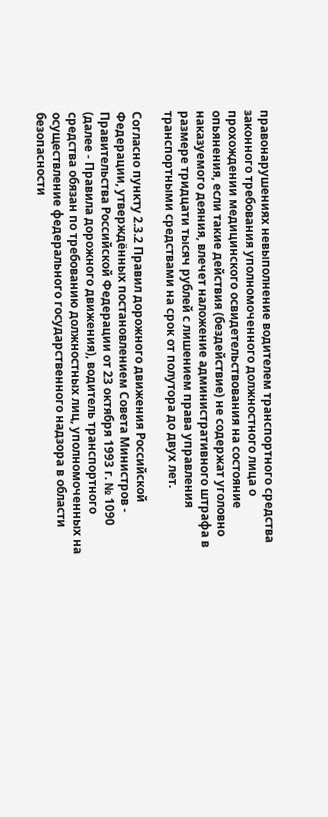правонарушениях невыполнение водителем транспортного средства законного требования уполномоченного должностного лица о прохождении медицинского освидетельствования на состояние опьянения, если такие действия (бездействие) не содержат уголовно наказуемого деяния, влечет наложение административного штрафа в размере тридцати тысяч рублей с лишением права управления транспортными средствами на срок от полутора до двух лет.

Согласно пункту 2.3.2 Правил дорожного движения Российской Федерации, утверждённых постановлением Совета Министров - Правительства Российской Федерации от 23 октября 1993 г. № 1090 (далее - Правила дорожного движения), водитель транспортного средства обязан по требованию должностных лиц, уполномоченных на осуществление федерального государственного надзора в области безопасности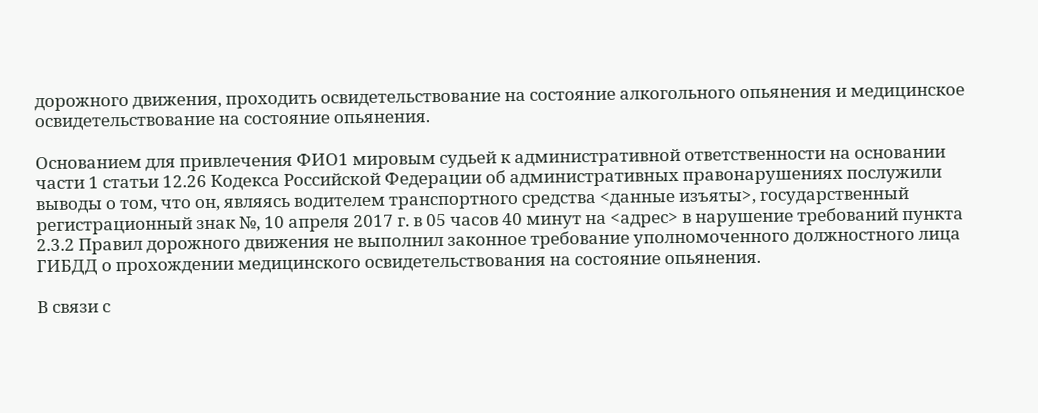дорожного движения, проходить освидетельствование на состояние алкогольного опьянения и медицинское освидетельствование на состояние опьянения.

Основанием для привлечения ФИО1 мировым судьей к административной ответственности на основании части 1 статьи 12.26 Кодекса Российской Федерации об административных правонарушениях послужили выводы о том, что он, являясь водителем транспортного средства <данные изъяты>, государственный регистрационный знак №, 10 апреля 2017 г. в 05 часов 40 минут на <адрес> в нарушение требований пункта 2.3.2 Правил дорожного движения не выполнил законное требование уполномоченного должностного лица ГИБДД о прохождении медицинского освидетельствования на состояние опьянения.

В связи с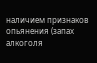наличием признаков опьянения (запах алкоголя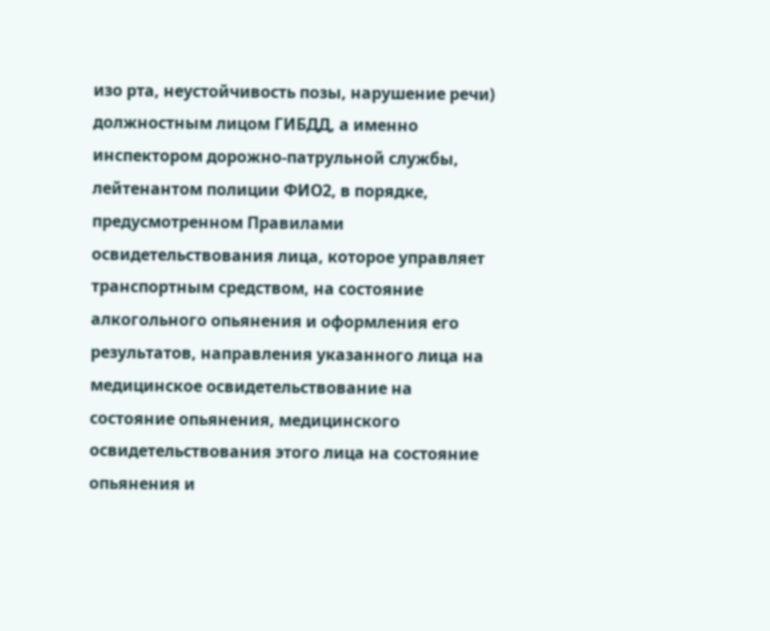изо рта, неустойчивость позы, нарушение речи) должностным лицом ГИБДД, а именно инспектором дорожно-патрульной службы, лейтенантом полиции ФИО2, в порядке, предусмотренном Правилами освидетельствования лица, которое управляет транспортным средством, на состояние алкогольного опьянения и оформления его результатов, направления указанного лица на медицинское освидетельствование на состояние опьянения, медицинского освидетельствования этого лица на состояние опьянения и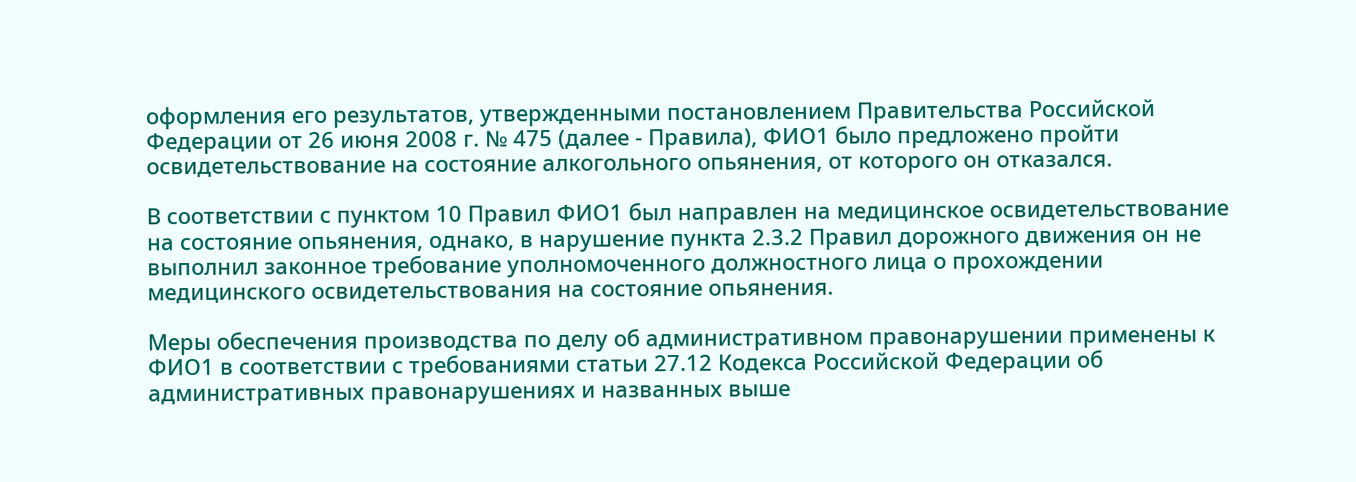оформления его результатов, утвержденными постановлением Правительства Российской Федерации от 26 июня 2008 г. № 475 (далее - Правила), ФИО1 было предложено пройти освидетельствование на состояние алкогольного опьянения, от которого он отказался.

В соответствии с пунктом 10 Правил ФИО1 был направлен на медицинское освидетельствование на состояние опьянения, однако, в нарушение пункта 2.3.2 Правил дорожного движения он не выполнил законное требование уполномоченного должностного лица о прохождении медицинского освидетельствования на состояние опьянения.

Меры обеспечения производства по делу об административном правонарушении применены к ФИО1 в соответствии с требованиями статьи 27.12 Кодекса Российской Федерации об административных правонарушениях и названных выше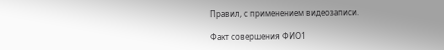Правил, с применением видеозаписи.

Факт совершения ФИО1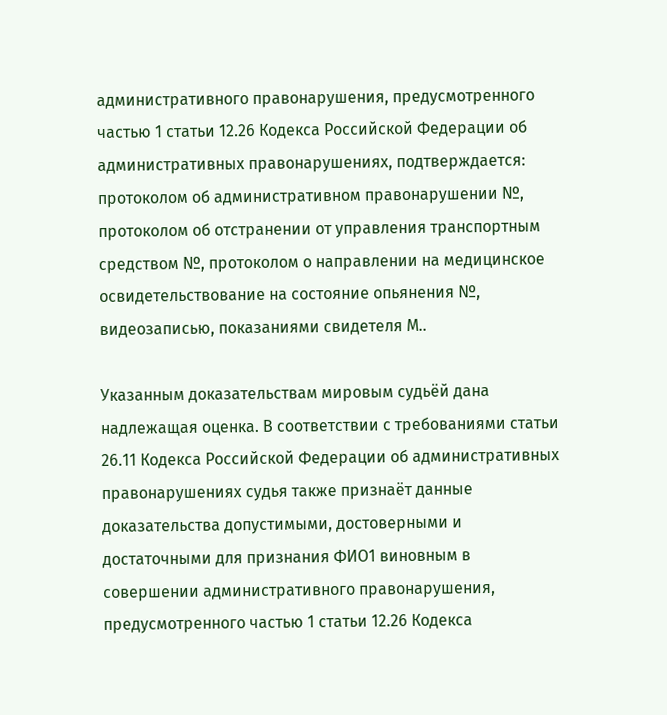административного правонарушения, предусмотренного частью 1 статьи 12.26 Кодекса Российской Федерации об административных правонарушениях, подтверждается: протоколом об административном правонарушении №, протоколом об отстранении от управления транспортным средством №, протоколом о направлении на медицинское освидетельствование на состояние опьянения №, видеозаписью, показаниями свидетеля М..

Указанным доказательствам мировым судьёй дана надлежащая оценка. В соответствии с требованиями статьи 26.11 Кодекса Российской Федерации об административных правонарушениях судья также признаёт данные доказательства допустимыми, достоверными и достаточными для признания ФИО1 виновным в совершении административного правонарушения, предусмотренного частью 1 статьи 12.26 Кодекса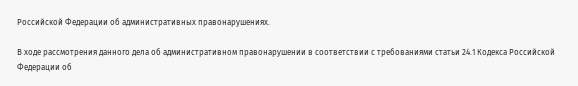Российской Федерации об административных правонарушениях.

В ходе рассмотрения данного дела об административном правонарушении в соответствии с требованиями статьи 24.1 Кодекса Российской Федерации об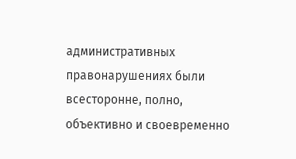административных правонарушениях были всесторонне, полно, объективно и своевременно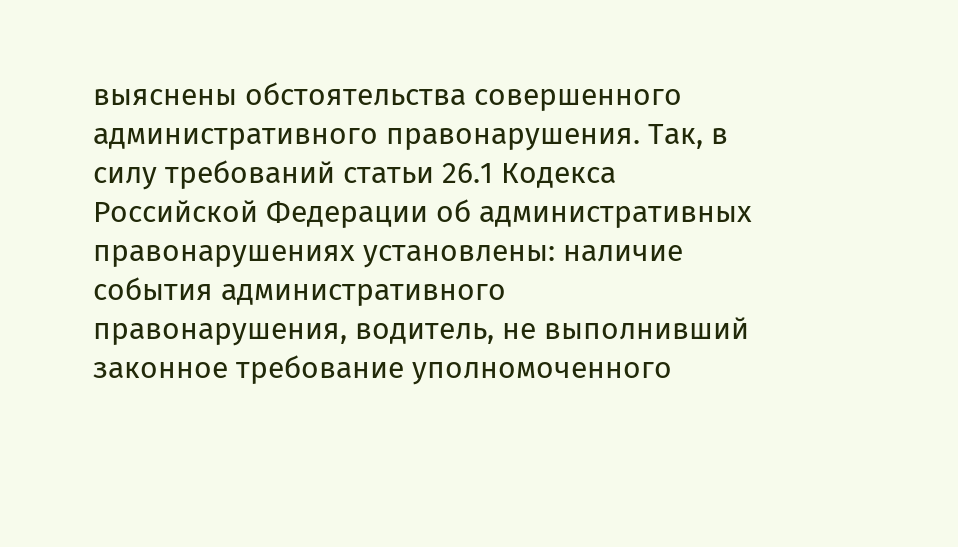выяснены обстоятельства совершенного административного правонарушения. Так, в силу требований статьи 26.1 Кодекса Российской Федерации об административных правонарушениях установлены: наличие события административного правонарушения, водитель, не выполнивший законное требование уполномоченного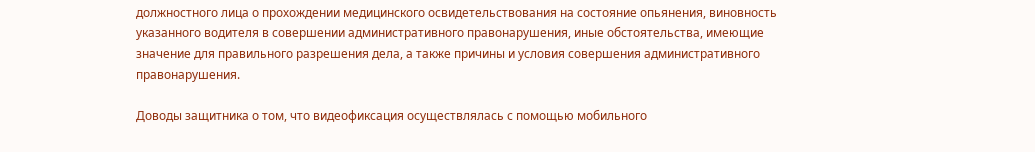должностного лица о прохождении медицинского освидетельствования на состояние опьянения, виновность указанного водителя в совершении административного правонарушения, иные обстоятельства, имеющие значение для правильного разрешения дела, а также причины и условия совершения административного правонарушения.

Доводы защитника о том, что видеофиксация осуществлялась с помощью мобильного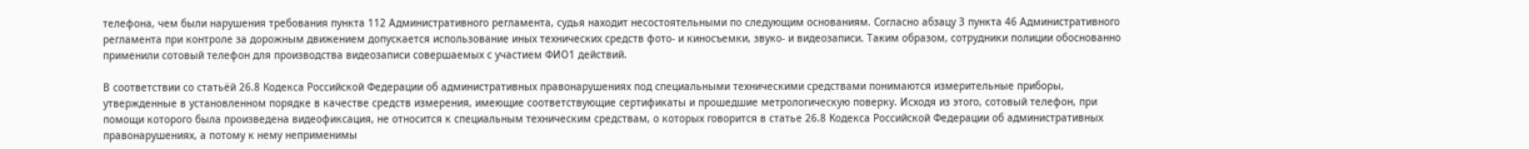телефона, чем были нарушения требования пункта 112 Административного регламента, судья находит несостоятельными по следующим основаниям. Согласно абзацу 3 пункта 46 Административного регламента при контроле за дорожным движением допускается использование иных технических средств фото- и киносъемки, звуко- и видеозаписи. Таким образом, сотрудники полиции обоснованно применили сотовый телефон для производства видеозаписи совершаемых с участием ФИО1 действий.

В соответствии со статьёй 26.8 Кодекса Российской Федерации об административных правонарушениях под специальными техническими средствами понимаются измерительные приборы, утвержденные в установленном порядке в качестве средств измерения, имеющие соответствующие сертификаты и прошедшие метрологическую поверку. Исходя из этого, сотовый телефон, при помощи которого была произведена видеофиксация, не относится к специальным техническим средствам, о которых говорится в статье 26.8 Кодекса Российской Федерации об административных правонарушениях, а потому к нему неприменимы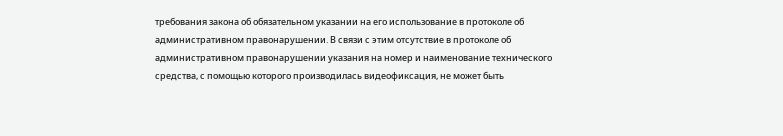требования закона об обязательном указании на его использование в протоколе об административном правонарушении. В связи с этим отсутствие в протоколе об административном правонарушении указания на номер и наименование технического средства, с помощью которого производилась видеофиксация, не может быть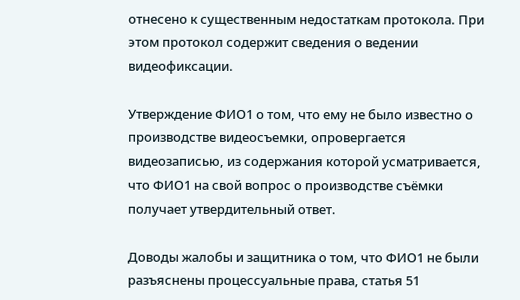отнесено к существенным недостаткам протокола. При этом протокол содержит сведения о ведении видеофиксации.

Утверждение ФИО1 о том, что ему не было известно о производстве видеосъемки, опровергается видеозаписью, из содержания которой усматривается, что ФИО1 на свой вопрос о производстве съёмки получает утвердительный ответ.

Доводы жалобы и защитника о том, что ФИО1 не были разъяснены процессуальные права, статья 51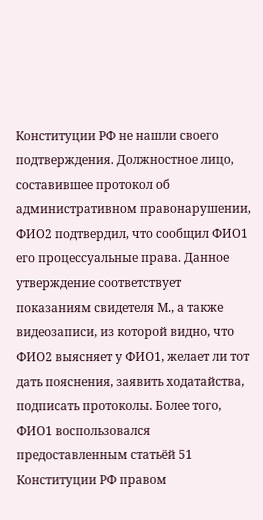Конституции РФ не нашли своего подтверждения. Должностное лицо, составившее протокол об административном правонарушении, ФИО2 подтвердил, что сообщил ФИО1 его процессуальные права. Данное утверждение соответствует показаниям свидетеля М., а также видеозаписи, из которой видно, что ФИО2 выясняет у ФИО1, желает ли тот дать пояснения, заявить ходатайства, подписать протоколы. Более того, ФИО1 воспользовался предоставленным статьёй 51 Конституции РФ правом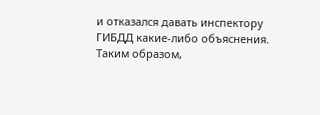и отказался давать инспектору ГИБДД какие-либо объяснения. Таким образом,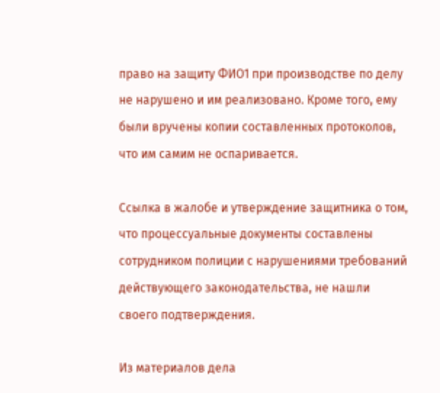право на защиту ФИО1 при производстве по делу не нарушено и им реализовано. Кроме того, ему были вручены копии составленных протоколов, что им самим не оспаривается.

Ссылка в жалобе и утверждение защитника о том, что процессуальные документы составлены сотрудником полиции с нарушениями требований действующего законодательства, не нашли своего подтверждения.

Из материалов дела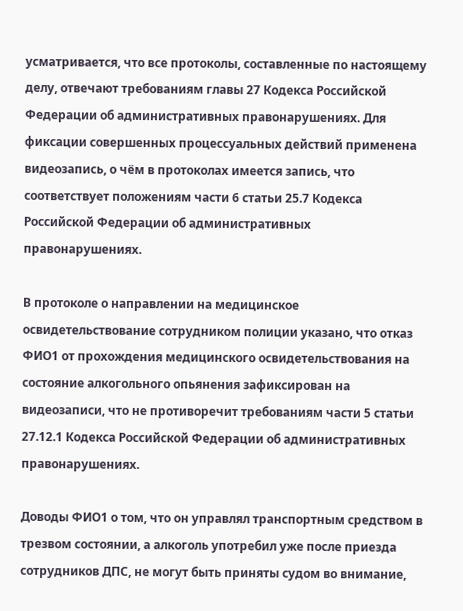усматривается, что все протоколы, составленные по настоящему делу, отвечают требованиям главы 27 Кодекса Российской Федерации об административных правонарушениях. Для фиксации совершенных процессуальных действий применена видеозапись, о чём в протоколах имеется запись, что соответствует положениям части 6 статьи 25.7 Кодекса Российской Федерации об административных правонарушениях.

В протоколе о направлении на медицинское освидетельствование сотрудником полиции указано, что отказ ФИО1 от прохождения медицинского освидетельствования на состояние алкогольного опьянения зафиксирован на видеозаписи, что не противоречит требованиям части 5 статьи 27.12.1 Кодекса Российской Федерации об административных правонарушениях.

Доводы ФИО1 о том, что он управлял транспортным средством в трезвом состоянии, а алкоголь употребил уже после приезда сотрудников ДПС, не могут быть приняты судом во внимание,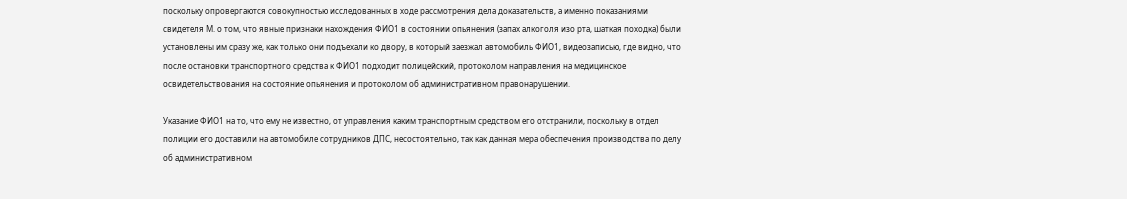поскольку опровергаются совокупностью исследованных в ходе рассмотрения дела доказательств, а именно показаниями свидетеля М. о том, что явные признаки нахождения ФИО1 в состоянии опьянения (запах алкоголя изо рта, шаткая походка) были установлены им сразу же, как только они подъехали ко двору, в который заезжал автомобиль ФИО1, видеозаписью, где видно, что после остановки транспортного средства к ФИО1 подходит полицейский, протоколом направления на медицинское освидетельствования на состояние опьянения и протоколом об административном правонарушении.

Указание ФИО1 на то, что ему не известно, от управления каким транспортным средством его отстранили, поскольку в отдел полиции его доставили на автомобиле сотрудников ДПС, несостоятельно, так как данная мера обеспечения производства по делу об административном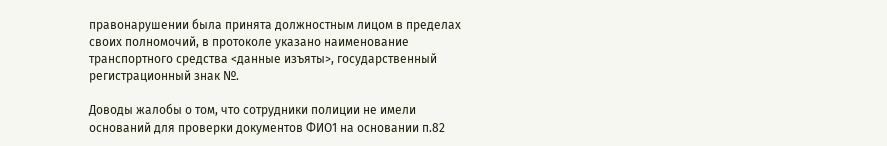правонарушении была принята должностным лицом в пределах своих полномочий, в протоколе указано наименование транспортного средства <данные изъяты>, государственный регистрационный знак №.

Доводы жалобы о том, что сотрудники полиции не имели оснований для проверки документов ФИО1 на основании п.82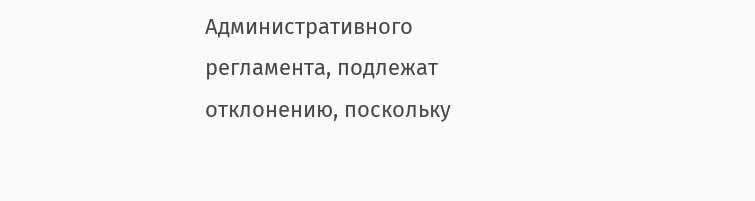Административного регламента, подлежат отклонению, поскольку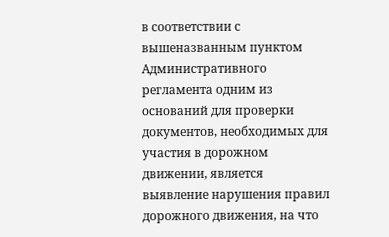в соответствии с вышеназванным пунктом Административного регламента одним из оснований для проверки документов, необходимых для участия в дорожном движении, является выявление нарушения правил дорожного движения, на что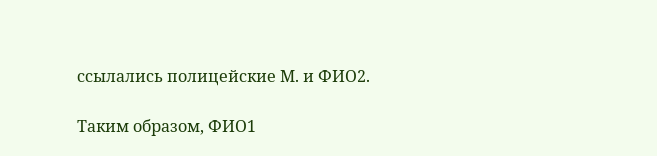ссылались полицейские М. и ФИО2.

Таким образом, ФИО1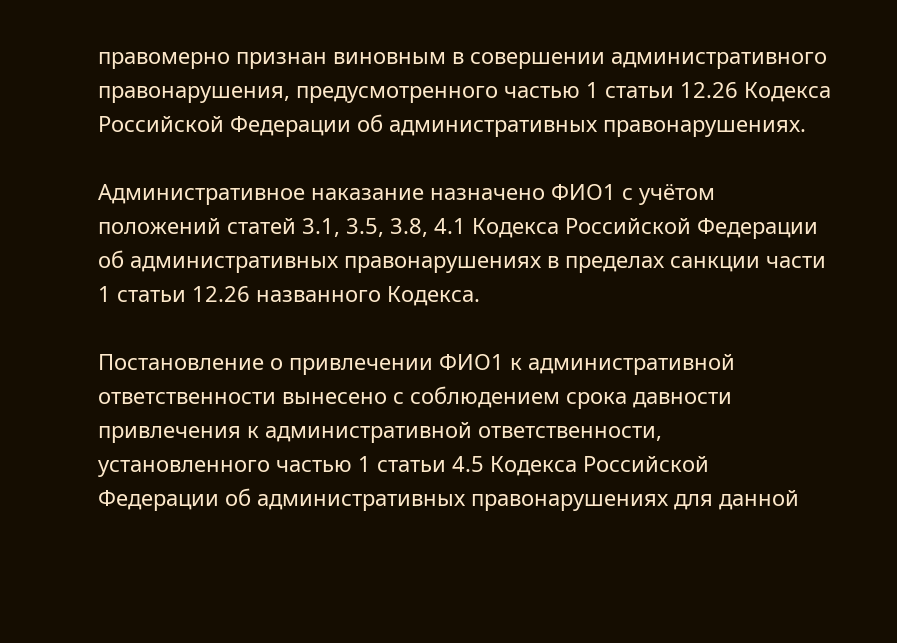правомерно признан виновным в совершении административного правонарушения, предусмотренного частью 1 статьи 12.26 Кодекса Российской Федерации об административных правонарушениях.

Административное наказание назначено ФИО1 с учётом положений статей 3.1, 3.5, 3.8, 4.1 Кодекса Российской Федерации об административных правонарушениях в пределах санкции части 1 статьи 12.26 названного Кодекса.

Постановление о привлечении ФИО1 к административной ответственности вынесено с соблюдением срока давности привлечения к административной ответственности, установленного частью 1 статьи 4.5 Кодекса Российской Федерации об административных правонарушениях для данной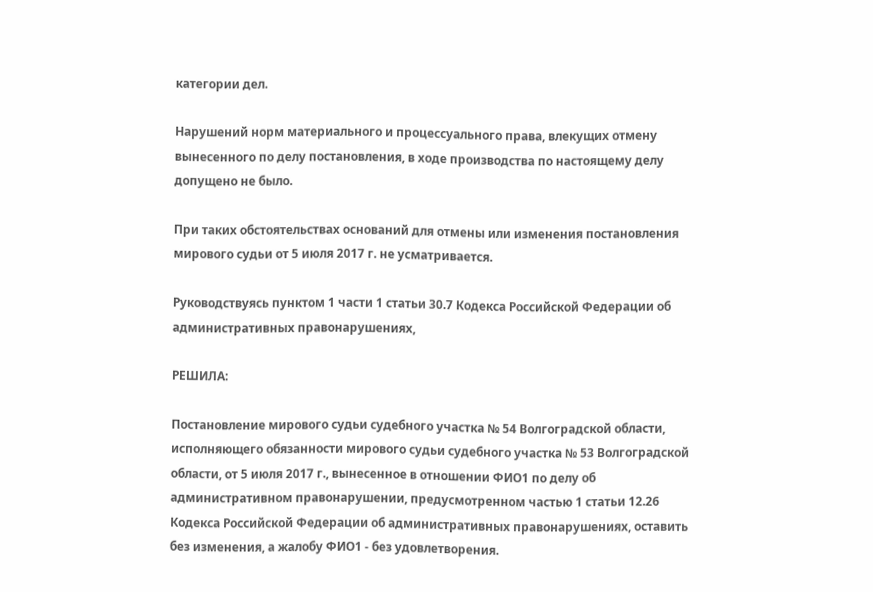категории дел.

Нарушений норм материального и процессуального права, влекущих отмену вынесенного по делу постановления, в ходе производства по настоящему делу допущено не было.

При таких обстоятельствах оснований для отмены или изменения постановления мирового судьи от 5 июля 2017 г. не усматривается.

Руководствуясь пунктом 1 части 1 статьи 30.7 Кодекса Российской Федерации об административных правонарушениях,

РЕШИЛА:

Постановление мирового судьи судебного участка № 54 Волгоградской области, исполняющего обязанности мирового судьи судебного участка № 53 Волгоградской области, от 5 июля 2017 г., вынесенное в отношении ФИО1 по делу об административном правонарушении, предусмотренном частью 1 статьи 12.26 Кодекса Российской Федерации об административных правонарушениях, оставить без изменения, а жалобу ФИО1 - без удовлетворения.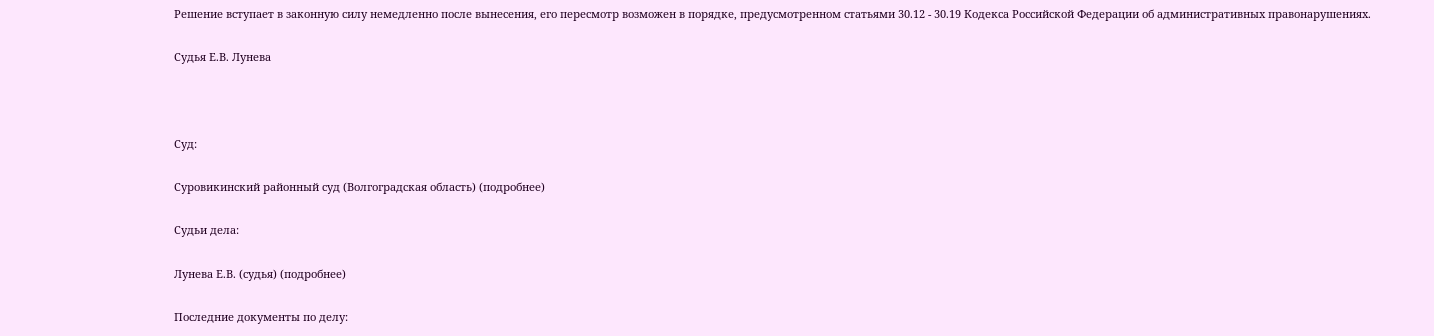Решение вступает в законную силу немедленно после вынесения, его пересмотр возможен в порядке, предусмотренном статьями 30.12 - 30.19 Кодекса Российской Федерации об административных правонарушениях.

Судья Е.В. Лунева



Суд:

Суровикинский районный суд (Волгоградская область) (подробнее)

Судьи дела:

Лунева Е.В. (судья) (подробнее)

Последние документы по делу: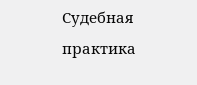Судебная практика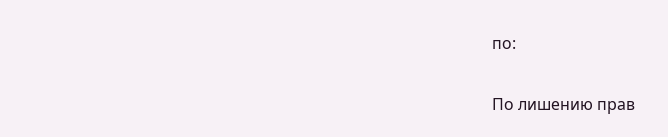по:

По лишению прав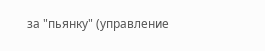за "пьянку" (управление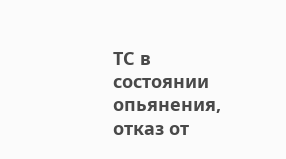ТС в состоянии опьянения, отказ от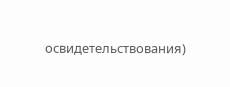освидетельствования)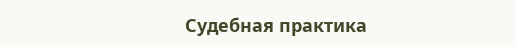Судебная практика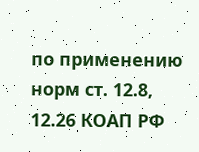по применению норм ст. 12.8, 12.26 КОАП РФ